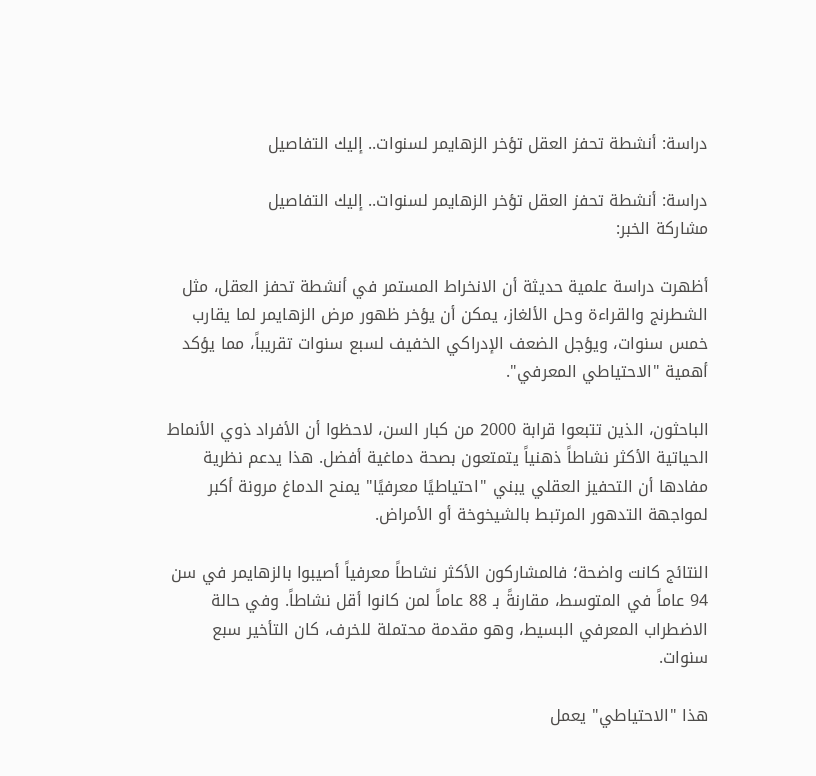دراسة: أنشطة تحفز العقل تؤخر الزهايمر لسنوات.. إليك التفاصيل

دراسة: أنشطة تحفز العقل تؤخر الزهايمر لسنوات.. إليك التفاصيل
مشاركة الخبر:

أظهرت دراسة علمية حديثة أن الانخراط المستمر في أنشطة تحفز العقل، مثل الشطرنج والقراءة وحل الألغاز، يمكن أن يؤخر ظهور مرض الزهايمر لما يقارب خمس سنوات، ويؤجل الضعف الإدراكي الخفيف لسبع سنوات تقريباً، مما يؤكد أهمية "الاحتياطي المعرفي".

الباحثون، الذين تتبعوا قرابة 2000 من كبار السن، لاحظوا أن الأفراد ذوي الأنماط الحياتية الأكثر نشاطاً ذهنياً يتمتعون بصحة دماغية أفضل. هذا يدعم نظرية مفادها أن التحفيز العقلي يبني "احتياطيًا معرفيًا" يمنح الدماغ مرونة أكبر لمواجهة التدهور المرتبط بالشيخوخة أو الأمراض.

النتائج كانت واضحة؛ فالمشاركون الأكثر نشاطاً معرفياً أصيبوا بالزهايمر في سن 94 عاماً في المتوسط، مقارنةً بـ 88 عاماً لمن كانوا أقل نشاطاً. وفي حالة الاضطراب المعرفي البسيط، وهو مقدمة محتملة للخرف، كان التأخير سبع سنوات.

هذا "الاحتياطي" يعمل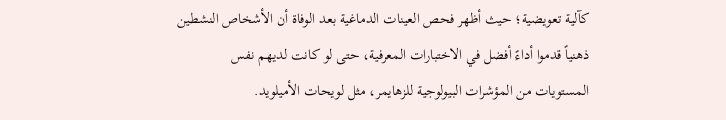كآلية تعويضية؛ حيث أظهر فحص العينات الدماغية بعد الوفاة أن الأشخاص النشطين ذهنياً قدموا أداءً أفضل في الاختبارات المعرفية، حتى لو كانت لديهم نفس المستويات من المؤشرات البيولوجية للزهايمر، مثل لويحات الأميلويد.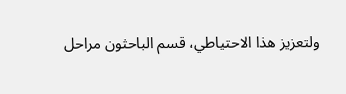ولتعزيز هذا الاحتياطي، قسم الباحثون مراحل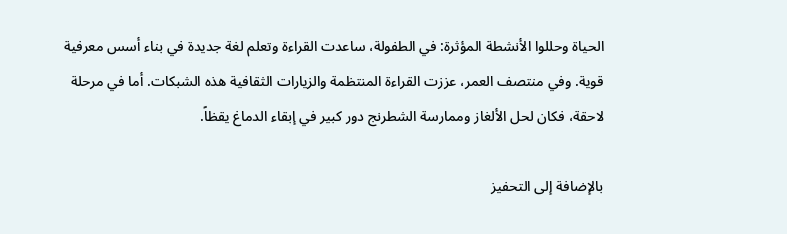الحياة وحللوا الأنشطة المؤثرة: في الطفولة، ساعدت القراءة وتعلم لغة جديدة في بناء أسس معرفية قوية. وفي منتصف العمر، عززت القراءة المنتظمة والزيارات الثقافية هذه الشبكات. أما في مرحلة لاحقة، فكان لحل الألغاز وممارسة الشطرنج دور كبير في إبقاء الدماغ يقظاً.

بالإضافة إلى التحفيز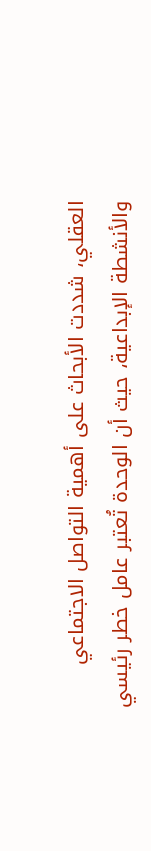العقلي، شددت الأبحاث على أهمية التواصل الاجتماعي والأنشطة الإبداعية، حيث أن الوحدة تُعتبر عامل خطر رئيسي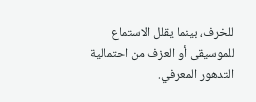للخرف، بينما يقلل الاستماع للموسيقى أو العزف من احتمالية التدهور المعرفي.